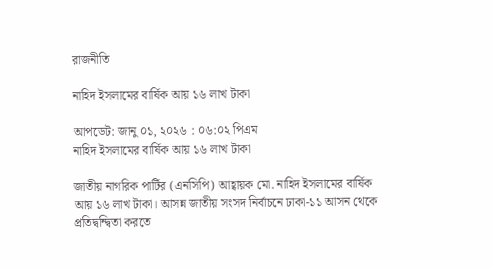রাজনীতি

নাহিদ ইসলামের বার্ষিক আয় ১৬ লাখ টাকা

আপডেট: জানু ০১, ২০২৬ : ০৬:০২ পিএম
নাহিদ ইসলামের বার্ষিক আয় ১৬ লাখ টাকা

জাতীয় নাগরিক পার্টির (এনসিপি) আহ্বায়ক মো. নাহিদ ইসলামের বার্ষিক আয় ১৬ লাখ টাকা। আসন্ন জাতীয় সংসদ নির্বাচনে ঢাকা-১১ আসন থেকে প্রতিদ্বন্দ্বিতা করতে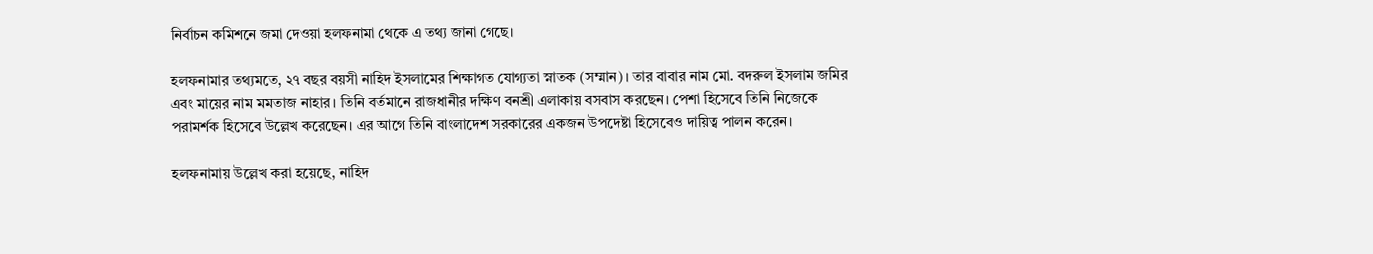নির্বাচন কমিশনে জমা দেওয়া হলফনামা থেকে এ তথ্য জানা গেছে।

হলফনামার তথ্যমতে, ২৭ বছর বয়সী নাহিদ ইসলামের শিক্ষাগত যোগ্যতা স্নাতক (সম্মান)। তার বাবার নাম মো. বদরুল ইসলাম জমির এবং মায়ের নাম মমতাজ নাহার। তিনি বর্তমানে রাজধানীর দক্ষিণ বনশ্রী এলাকায় বসবাস করছেন। পেশা হিসেবে তিনি নিজেকে পরামর্শক হিসেবে উল্লেখ করেছেন। এর আগে তিনি বাংলাদেশ সরকারের একজন উপদেষ্টা হিসেবেও দায়িত্ব পালন করেন।

হলফনামায় উল্লেখ করা হয়েছে, নাহিদ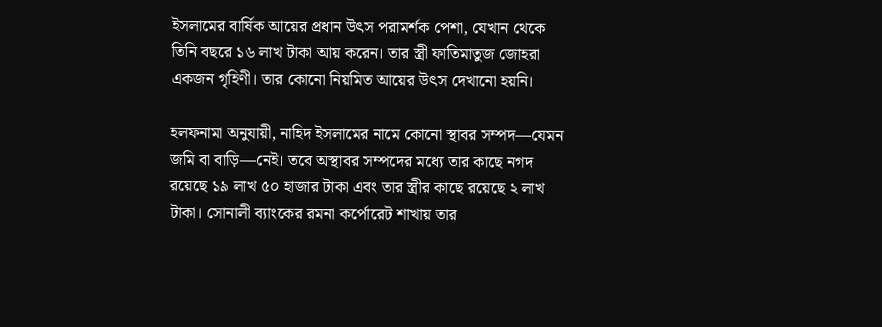ইসলামের বার্ষিক আয়ের প্রধান উৎস পরামর্শক পেশা, যেখান থেকে তিনি বছরে ১৬ লাখ টাকা আয় করেন। তার স্ত্রী ফাতিমাতুজ জোহরা একজন গৃহিণী। তার কোনো নিয়মিত আয়ের উৎস দেখানো হয়নি।

হলফনামা অনুযায়ী, নাহিদ ইসলামের নামে কোনো স্থাবর সম্পদ—যেমন জমি বা বাড়ি—নেই। তবে অস্থাবর সম্পদের মধ্যে তার কাছে নগদ রয়েছে ১৯ লাখ ৫০ হাজার টাকা এবং তার স্ত্রীর কাছে রয়েছে ২ লাখ টাকা। সোনালী ব্যাংকের রমনা কর্পোরেট শাখায় তার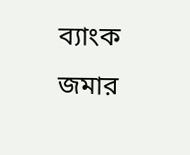ব্যাংক জমার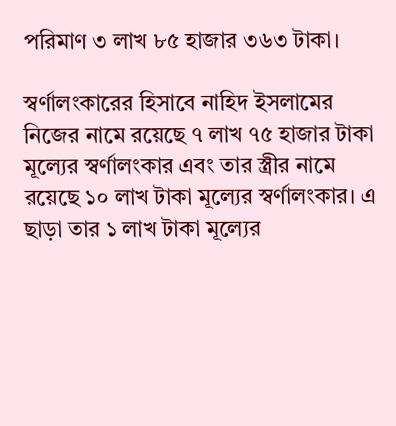পরিমাণ ৩ লাখ ৮৫ হাজার ৩৬৩ টাকা।

স্বর্ণালংকারের হিসাবে নাহিদ ইসলামের নিজের নামে রয়েছে ৭ লাখ ৭৫ হাজার টাকা মূল্যের স্বর্ণালংকার এবং তার স্ত্রীর নামে রয়েছে ১০ লাখ টাকা মূল্যের স্বর্ণালংকার। এ ছাড়া তার ১ লাখ টাকা মূল্যের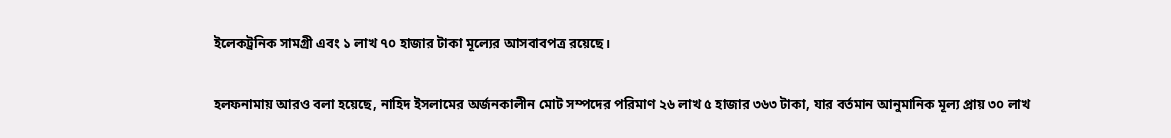ইলেকট্রনিক সামগ্রী এবং ১ লাখ ৭০ হাজার টাকা মূল্যের আসবাবপত্র রয়েছে।

হলফনামায় আরও বলা হয়েছে, নাহিদ ইসলামের অর্জনকালীন মোট সম্পদের পরিমাণ ২৬ লাখ ৫ হাজার ৩৬৩ টাকা, যার বর্তমান আনুমানিক মূল্য প্রায় ৩০ লাখ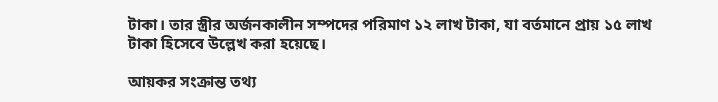টাকা। তার স্ত্রীর অর্জনকালীন সম্পদের পরিমাণ ১২ লাখ টাকা, যা বর্তমানে প্রায় ১৫ লাখ টাকা হিসেবে উল্লেখ করা হয়েছে।

আয়কর সংক্রান্ত তথ্য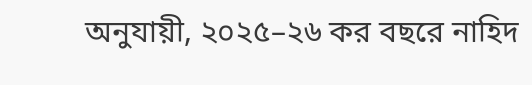অনুযায়ী, ২০২৫–২৬ কর বছরে নাহিদ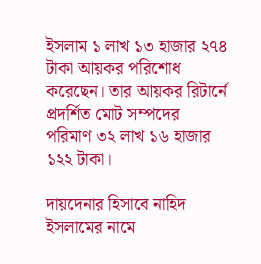ইসলাম ১ লাখ ১৩ হাজার ২৭৪ টাকা আয়কর পরিশোধ করেছেন। তার আয়কর রিটার্নে প্রদর্শিত মোট সম্পদের পরিমাণ ৩২ লাখ ১৬ হাজার ১২২ টাকা।

দায়দেনার হিসাবে নাহিদ ইসলামের নামে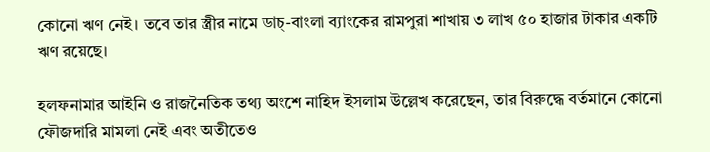কোনো ঋণ নেই। তবে তার স্ত্রীর নামে ডাচ্-বাংলা ব্যাংকের রামপুরা শাখায় ৩ লাখ ৫০ হাজার টাকার একটি ঋণ রয়েছে।

হলফনামার আইনি ও রাজনৈতিক তথ্য অংশে নাহিদ ইসলাম উল্লেখ করেছেন, তার বিরুদ্ধে বর্তমানে কোনো ফৌজদারি মামলা নেই এবং অতীতেও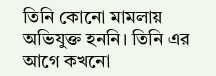তিনি কোনো মামলায় অভিযুক্ত হননি। তিনি এর আগে কখনো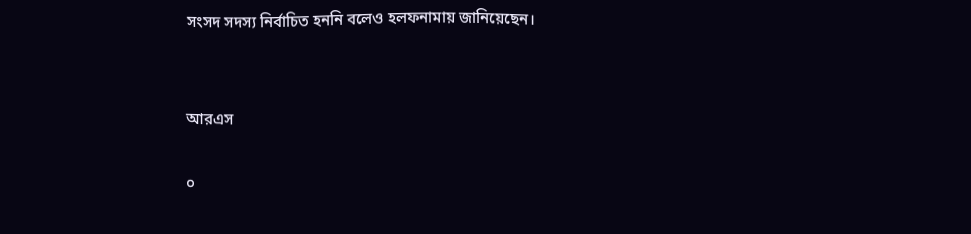সংসদ সদস্য নির্বাচিত হননি বলেও হলফনামায় জানিয়েছেন।


আরএস

০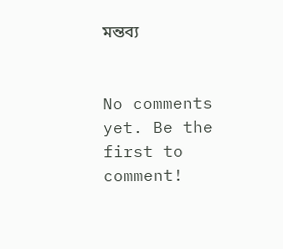মন্তব্য


No comments yet. Be the first to comment!